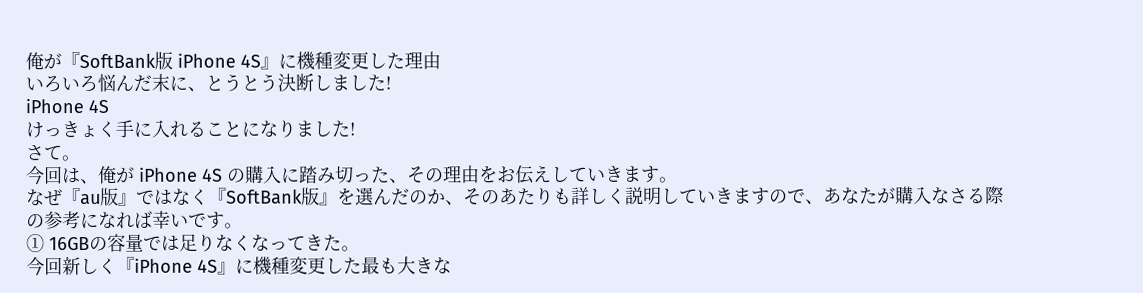俺が『SoftBank版 iPhone 4S』に機種変更した理由
いろいろ悩んだ末に、とうとう決断しました!
iPhone 4S
けっきょく手に入れることになりました!
さて。
今回は、俺が iPhone 4S の購入に踏み切った、その理由をお伝えしていきます。
なぜ『au版』ではなく『SoftBank版』を選んだのか、そのあたりも詳しく説明していきますので、あなたが購入なさる際の参考になれば幸いです。
① 16GBの容量では足りなくなってきた。
今回新しく『iPhone 4S』に機種変更した最も大きな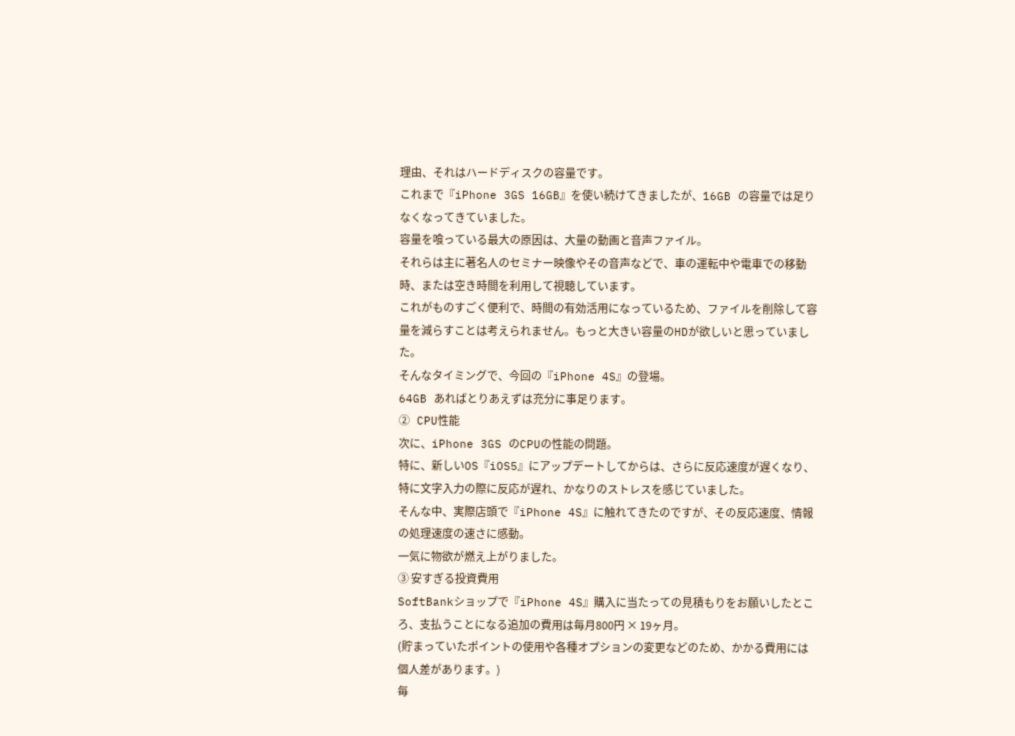理由、それはハードディスクの容量です。
これまで『iPhone 3GS 16GB』を使い続けてきましたが、16GB の容量では足りなくなってきていました。
容量を喰っている最大の原因は、大量の動画と音声ファイル。
それらは主に著名人のセミナー映像やその音声などで、車の運転中や電車での移動時、または空き時間を利用して視聴しています。
これがものすごく便利で、時間の有効活用になっているため、ファイルを削除して容量を減らすことは考えられません。もっと大きい容量のHDが欲しいと思っていました。
そんなタイミングで、今回の『iPhone 4S』の登場。
64GB あればとりあえずは充分に事足ります。
② CPU性能
次に、iPhone 3GS のCPUの性能の問題。
特に、新しいOS『iOS5』にアップデートしてからは、さらに反応速度が遅くなり、特に文字入力の際に反応が遅れ、かなりのストレスを感じていました。
そんな中、実際店頭で『iPhone 4S』に触れてきたのですが、その反応速度、情報の処理速度の速さに感動。
一気に物欲が燃え上がりました。
③ 安すぎる投資費用
SoftBankショップで『iPhone 4S』購入に当たっての見積もりをお願いしたところ、支払うことになる追加の費用は毎月800円 × 19ヶ月。
(貯まっていたポイントの使用や各種オプションの変更などのため、かかる費用には個人差があります。)
毎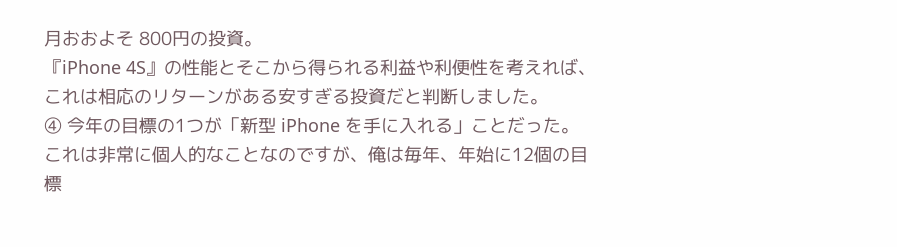月おおよそ 800円の投資。
『iPhone 4S』の性能とそこから得られる利益や利便性を考えれば、これは相応のリターンがある安すぎる投資だと判断しました。
④ 今年の目標の1つが「新型 iPhone を手に入れる」ことだった。
これは非常に個人的なことなのですが、俺は毎年、年始に12個の目標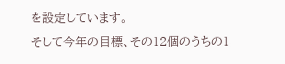を設定しています。
そして今年の目標、その12個のうちの1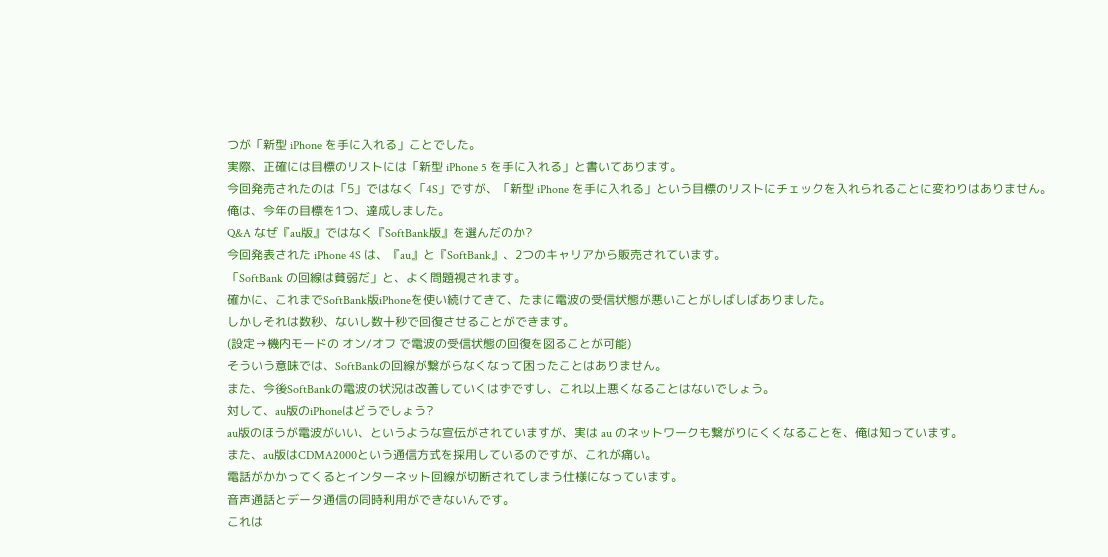つが「新型 iPhone を手に入れる」ことでした。
実際、正確には目標のリストには「新型 iPhone 5 を手に入れる」と書いてあります。
今回発売されたのは「5」ではなく「4S」ですが、「新型 iPhone を手に入れる」という目標のリストにチェックを入れられることに変わりはありません。
俺は、今年の目標を1つ、達成しました。
Q&A なぜ『au版』ではなく『SoftBank版』を選んだのか?
今回発表された iPhone 4S は、『au』と『SoftBank』、2つのキャリアから販売されています。
「SoftBank の回線は貧弱だ」と、よく問題視されます。
確かに、これまでSoftBank版iPhoneを使い続けてきて、たまに電波の受信状態が悪いことがしばしばありました。
しかしそれは数秒、ないし数十秒で回復させることができます。
(設定→機内モードの オン/オフ で電波の受信状態の回復を図ることが可能)
そういう意味では、SoftBankの回線が繋がらなくなって困ったことはありません。
また、今後SoftBankの電波の状況は改善していくはずですし、これ以上悪くなることはないでしょう。
対して、au版のiPhoneはどうでしょう?
au版のほうが電波がいい、というような宣伝がされていますが、実は au のネットワークも繋がりにくくなることを、俺は知っています。
また、au版はCDMA2000という通信方式を採用しているのですが、これが痛い。
電話がかかってくるとインターネット回線が切断されてしまう仕様になっています。
音声通話とデータ通信の同時利用ができないんです。
これは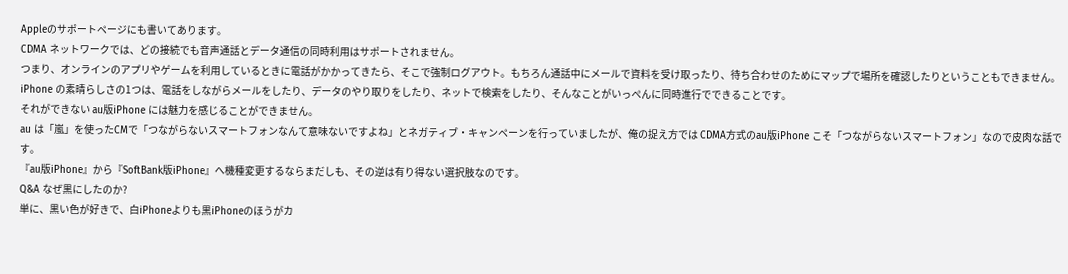Appleのサポートページにも書いてあります。
CDMA ネットワークでは、どの接続でも音声通話とデータ通信の同時利用はサポートされません。
つまり、オンラインのアプリやゲームを利用しているときに電話がかかってきたら、そこで強制ログアウト。もちろん通話中にメールで資料を受け取ったり、待ち合わせのためにマップで場所を確認したりということもできません。
iPhone の素晴らしさの1つは、電話をしながらメールをしたり、データのやり取りをしたり、ネットで検索をしたり、そんなことがいっぺんに同時進行でできることです。
それができない au版iPhone には魅力を感じることができません。
au は「嵐」を使ったCMで「つながらないスマートフォンなんて意味ないですよね」とネガティブ・キャンペーンを行っていましたが、俺の捉え方では CDMA方式のau版iPhone こそ「つながらないスマートフォン」なので皮肉な話です。
『au版iPhone』から『SoftBank版iPhone』へ機種変更するならまだしも、その逆は有り得ない選択肢なのです。
Q&A なぜ黒にしたのか?
単に、黒い色が好きで、白iPhoneよりも黒iPhoneのほうがカ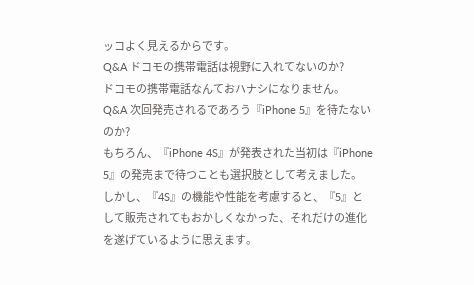ッコよく見えるからです。
Q&A ドコモの携帯電話は視野に入れてないのか?
ドコモの携帯電話なんておハナシになりません。
Q&A 次回発売されるであろう『iPhone 5』を待たないのか?
もちろん、『iPhone 4S』が発表された当初は『iPhone 5』の発売まで待つことも選択肢として考えました。
しかし、『4S』の機能や性能を考慮すると、『5』として販売されてもおかしくなかった、それだけの進化を遂げているように思えます。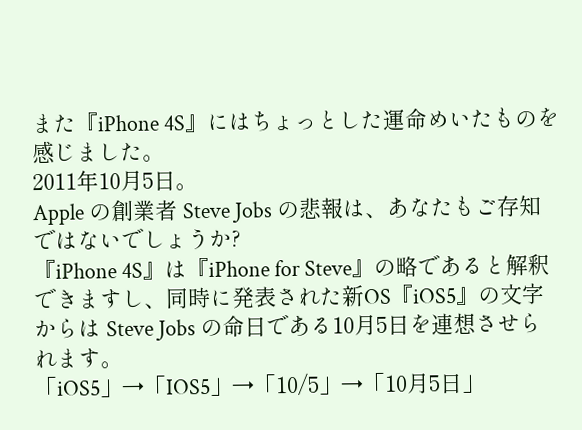また『iPhone 4S』にはちょっとした運命めいたものを感じました。
2011年10月5日。
Apple の創業者 Steve Jobs の悲報は、あなたもご存知ではないでしょうか?
『iPhone 4S』は『iPhone for Steve』の略であると解釈できますし、同時に発表された新OS『iOS5』の文字からは Steve Jobs の命日である10月5日を連想させられます。
「iOS5」→「IOS5」→「10/5」→「10月5日」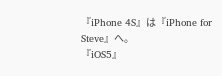『iPhone 4S』は『iPhone for Steve』へ。
『iOS5』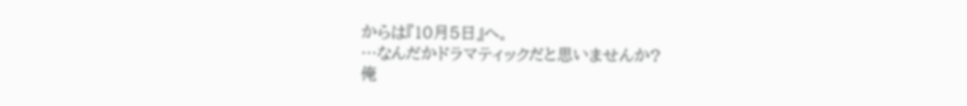からは『10月5日』へ。
…なんだかドラマティックだと思いませんか?
俺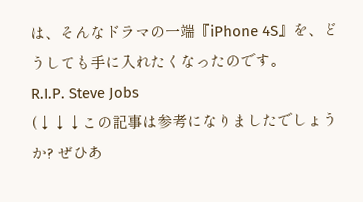は、そんなドラマの一端『iPhone 4S』を、どうしても手に入れたくなったのです。
R.I.P. Steve Jobs
(↓↓↓この記事は参考になりましたでしょうか? ぜひあ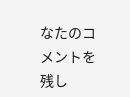なたのコメントを残し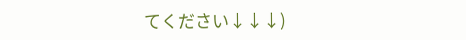てください↓↓↓)